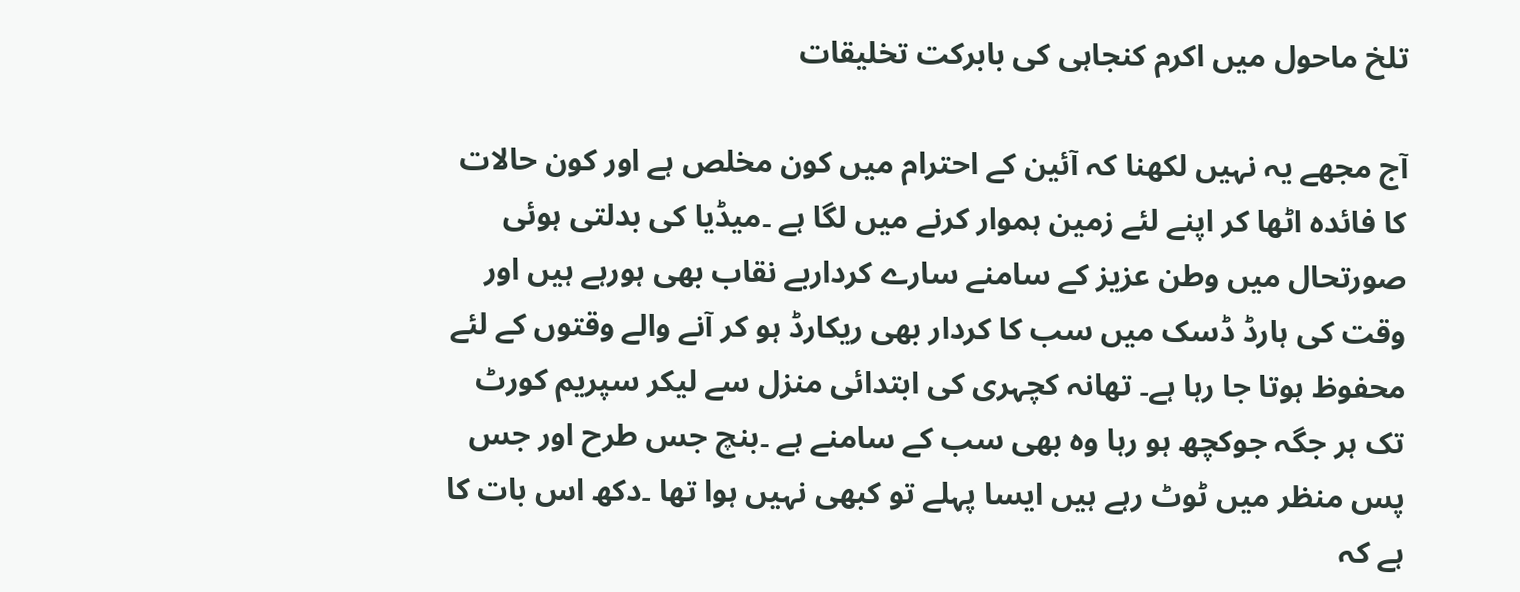تلخ ماحول میں اکرم کنجاہی کی بابرکت تخلیقات

آج مجھے یہ نہیں لکھنا کہ آئین کے احترام میں کون مخلص ہے اور کون حالات کا فائدہ اٹھا کر اپنے لئے زمین ہموار کرنے میں لگا ہے ۔میڈیا کی بدلتی ہوئی صورتحال میں وطن عزیز کے سامنے سارے کرداربے نقاب بھی ہورہے ہیں اور وقت کی ہارڈ ڈسک میں سب کا کردار بھی ریکارڈ ہو کر آنے والے وقتوں کے لئے محفوظ ہوتا جا رہا ہے۔ تھانہ کچہری کی ابتدائی منزل سے لیکر سپریم کورٹ تک ہر جگہ جوکچھ ہو رہا وہ بھی سب کے سامنے ہے ۔بنچ جس طرح اور جس پس منظر میں ٹوٹ رہے ہیں ایسا پہلے تو کبھی نہیں ہوا تھا ۔دکھ اس بات کا ہے کہ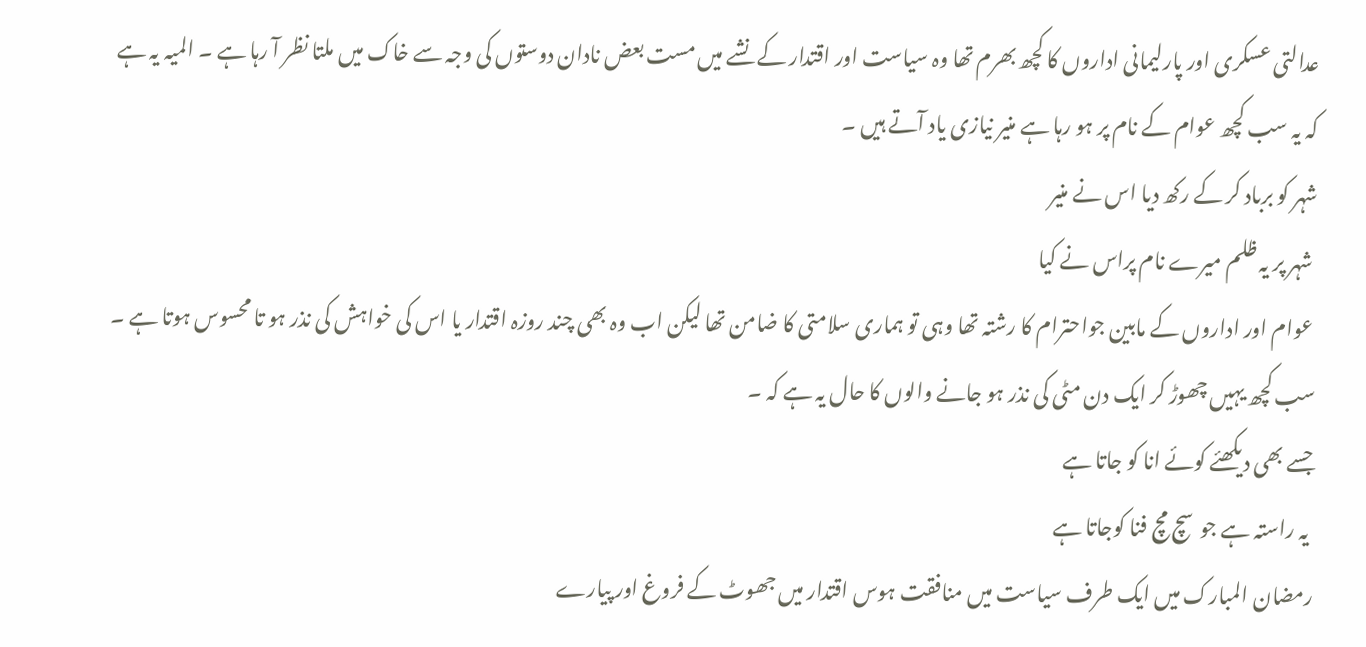عدالتی عسکری اور پارلیمانی اداروں کا کچھ بھرم تھا وہ سیاست اور اقتدار کے نشے میں مست بعض نادان دوستوں کی وجہ سے خاک میں ملتا نظر آ رہا ہے ۔ المیہ یہ ہے کہ یہ سب کچھ عوام کے نام پر ہو رہا ہے منیر نیازی یاد آتے ہیں ۔
شہر کو برباد کر کے رکھ دیا اس نے منیر
 شہر پر یہ ظلم میرے نام پراس نے کیا
 عوام اور اداروں کے مابین جواحترام کا رشتہ تھا وہی تو ہماری سلامتی کا ضامن تھا لیکن اب وہ بھی چند روزہ اقتدار یا اس کی خواہش کی نذر ہو تا محسوس ہوتا ہے ۔ سب کچھ یہیں چھوڑ کر ایک دن مٹی کی نذر ہو جانے والوں کا حال یہ ہے کہ ۔
جسے بھی دیکھئے کوئے انا کو جاتا ہے
 یہ راستہ ہے جوسچ مچ فنا کوجاتا ہے
رمضان المبارک میں ایک طرف سیاست میں منافقت ہوس اقتدار میں جھوٹ کے فروغ اور پیارے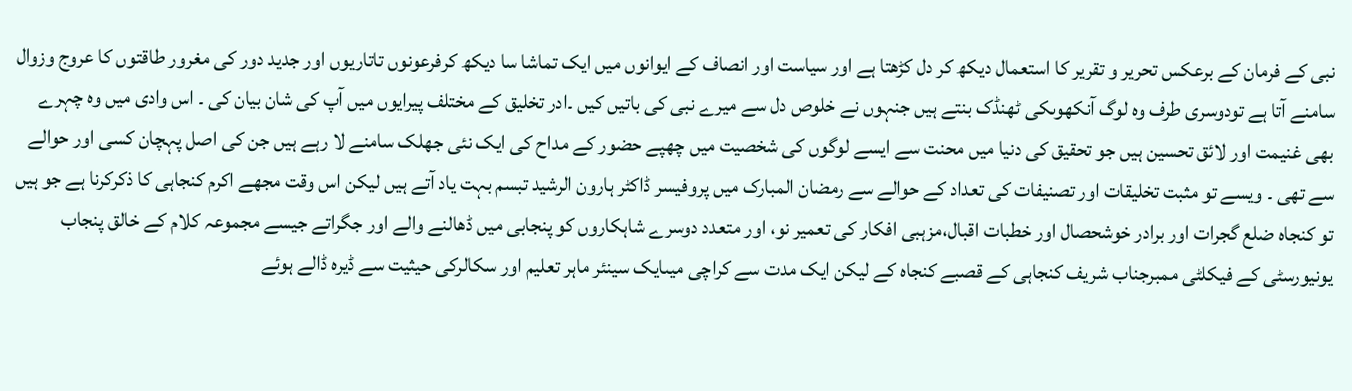نبی کے فرمان کے برعکس تحریر و تقریر کا استعمال دیکھ کر دل کڑھتا ہے اور سیاست اور انصاف کے ایوانوں میں ایک تماشا سا دیکھ کرفرعونوں تاتاریوں اور جدید دور کی مغرور طاقتوں کا عروج وزوال سامنے آتا ہے تودوسری طرف وہ لوگ آنکھوںکی ٹھنڈک بنتے ہیں جنہوں نے خلوص دل سے میرے نبی کی باتیں کیں ۔ادر تخلیق کے مختلف پیرایوں میں آپ کی شان بیان کی ۔ اس وادی میں وہ چہرے بھی غنیمت اور لائق تحسین ہیں جو تحقیق کی دنیا میں محنت سے ایسے لوگوں کی شخصیت میں چھپے حضور کے مداح کی ایک نئی جھلک سامنے لا رہے ہیں جن کی اصل پہچان کسی اور حوالے سے تھی ۔ ویسے تو مثبت تخلیقات اور تصنیفات کی تعداد کے حوالے سے رمضان المبارک میں پروفیسر ڈاکٹر ہارون الرشید تبسم بہت یاد آتے ہیں لیکن اس وقت مجھے اکرم کنجاہی کا ذکرکرنا ہے جو ہیں تو کنجاہ ضلع گجرات اور برادر خوشحصال اور خطبات اقبال،مزہبی افکار کی تعمیر نو، اور متعدد دوسرے شاہکاروں کو پنجابی میں ڈھالنے والے اور جگراتے جیسے مجموعہ کلام کے خالق پنجاب یونیورسٹی کے فیکلٹی ممبرجناب شریف کنجاہی کے قصبے کنجاہ کے لیکن ایک مدت سے کراچی میںایک سینئر ماہر تعلیم اور سکالرکی حیثیت سے ڈیرہ ڈالے ہوئے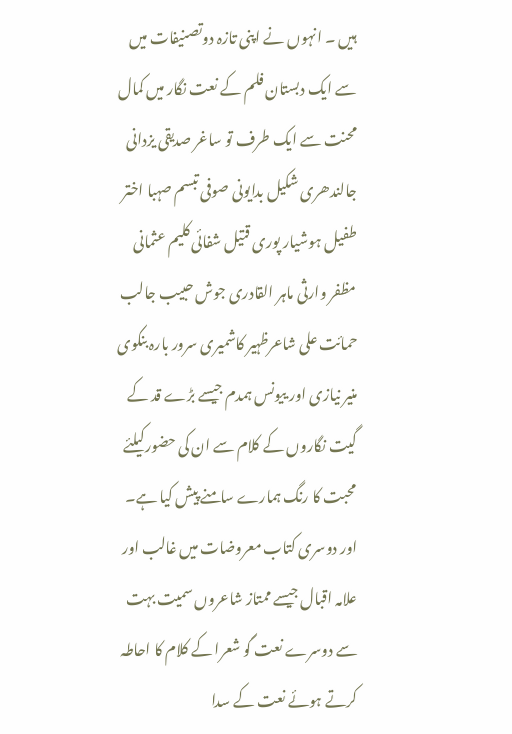ہیں ۔ انہوں نے اپنی تازہ دوتصنیفات میں سے ایک دبستان فلم کے نعت نگار میں کمال محنت سے ایک طرف تو ساغر صدیقی یزدانی جالندھری شکیل بدایونی صوفی تبسم صہبا اختر طفیل ہوشیار پوری قتیل شفائی کلیم عثمانی مظفر وارثی ماہر القادری جوش حبیب جالب حمائت علی شاعرظہیر کاشمیری سرور بارہ بنکوی منیر نیازی اور ییونس ہمدم جیسے بڑے قد کے گیت نگاروں کے کلام سے ان کی حضورکیلئے محبت کا رنگ ہمارے سامنے پیش کیا ہے۔ اور دوسری کتاب معروضات میں غالب اور علامہ اقبال جیسے ممتاز شاعروں سمیت بہت سے دوسرے نعت گو شعرا کے کلام کا احاطہ کرتے ہوئے نعت کے سدا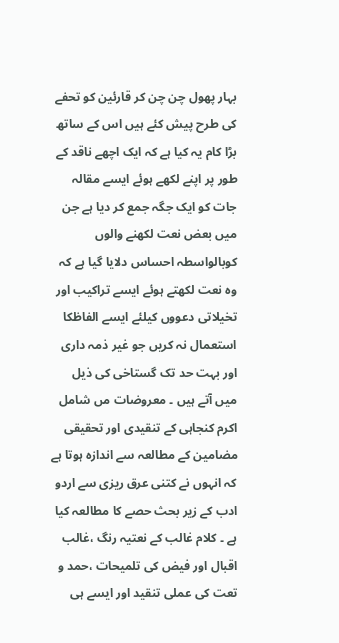بہار پھول چن چن کر قارئین کو تحفے کی طرح پیش کئے ہیں اس کے ساتھ بڑا کام یہ کیا ہے کہ ایک اچھے ناقد کے طور پر اپنے لکھے ہوئے ایسے مقالہ جات کو ایک جگہ جمع کر دیا ہے جن میں بعض نعت لکھنے والوں کوبالواسطہ احساس دلایا گیا ہے کہ وہ نعت لکھتے ہوئے ایسے تراکیب اور تخیلاتی دعووں کیلئے ایسے الفاظکا استعمال نہ کریں جو غیر ذمہ داری اور بہت حد تک گستاخی کی ذیل میں آتے ہیں ۔ معروضات مں شامل اکرم کنجاہی کے تنقیدی اور تحقیقی مضامین کے مطالعہ سے اندازہ ہوتا ہے کہ انہوں نے کتنی عرق ریزی سے اردو ادب کے زیر بحث حصے کا مطالعہ کیا ہے ۔ کلام غالب کے نعتیہ رنگ ،غالب اقبال اور فیض کی تلمیحات ،حمد و تعت کی عملی تنقید اور ایسے ہی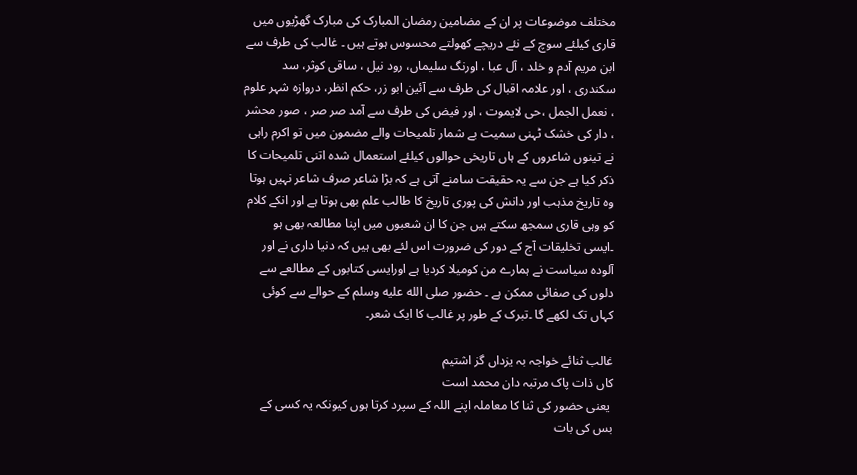مختلف موضوعات پر ان کے مضامین رمضان المبارک کی مبارک گھڑیوں میں قاری کیلئے سوچ کے نئے دریچے کھولتے محسوس ہوتے ہیں ۔ غالب کی طرف سے ابن مریم آدم و خلد ، آل عبا ، اورنگ سلیماں، رود نیل ، ساقی کوثر، سد سکندری ، اور علامہ اقبال کی طرف سے آئین ابو زر، حکم انظر، دروازہ شہر علوم ، نعمل الجمل ،حی لایموت ، اور فیض کی طرف سے آمد صر صر ، صور محشر ، دار کی خشک ٹہنی سمیت بے شمار تلمیحات والے مضمون میں تو اکرم راہی نے تینوں شاعروں کے ہاں تاریخی حوالوں کیلئے استعمال شدہ اتنی تلمیحات کا ذکر کیا ہے جن سے یہ حقیقت سامنے آتی ہے کہ بڑا شاعر صرف شاعر نہیں ہوتا وہ تاریخ مذہب اور دانش کی پوری تاریخ کا طالب علم بھی ہوتا ہے اور انکے کلام کو وہی قاری سمجھ سکتے ہیں جن کا ان شعبوں میں اپنا مطالعہ بھی ہو ۔ایسی تخلیقات آج کے دور کی ضرورت اس لئے بھی ہیں کہ دنیا داری نے اور آلودہ سیاست نے ہمارے من کومیلا کردیا ہے اورایسی کتابوں کے مطالعے سے دلوں کی صفائی ممکن ہے ۔ حضور صلى الله عليه وسلم کے حوالے سے کوئی کہاں تک لکھے گا ۔تبرک کے طور پر غالب کا ایک شعر۔

غالب ثنائے خواجہ بہ یزداں گز اشتیم
کاں ذات پاک مرتبہ دان محمد است
 یعنی حضور کی ثنا کا معاملہ اپنے اللہ کے سپرد کرتا ہوں کیونکہ یہ کسی کے بس کی بات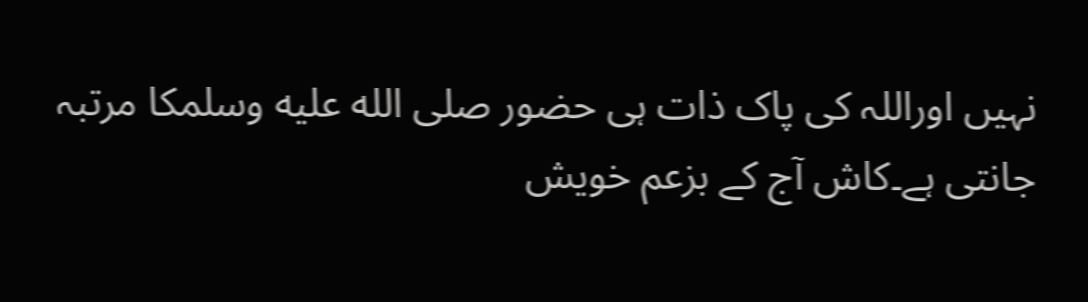نہیں اوراللہ کی پاک ذات ہی حضور صلى الله عليه وسلمکا مرتبہ جانتی ہے۔کاش آج کے بزعم خویش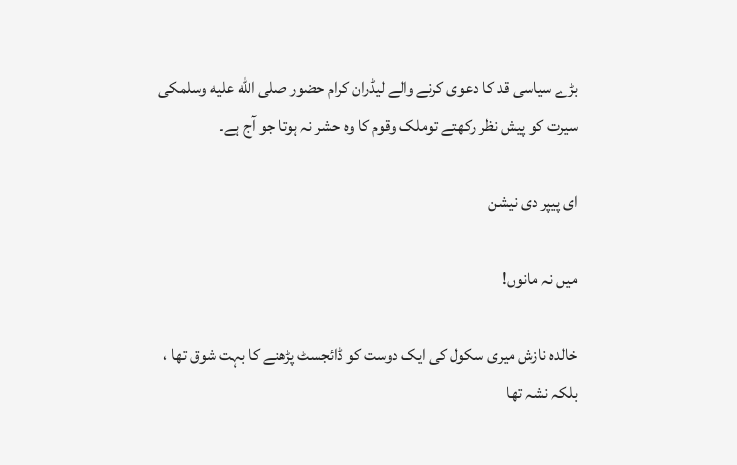بڑے سیاسی قد کا دعوی کرنے والے لیڈران کرام حضور صلى الله عليه وسلمکی سیرت کو پیش نظر رکھتے توملک وقوم کا وہ حشر نہ ہوتا جو آج ہے۔

ای پیپر دی نیشن

میں نہ مانوں!

خالدہ نازش میری سکول کی ایک دوست کو ڈائجسٹ پڑھنے کا بہت شوق تھا ، بلکہ نشہ تھا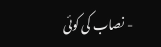- نصاب کی کوئی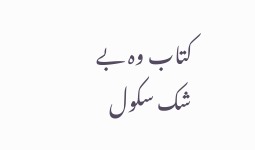کتاب وہ بے شک سکول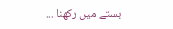بستے میں رکھنا ...